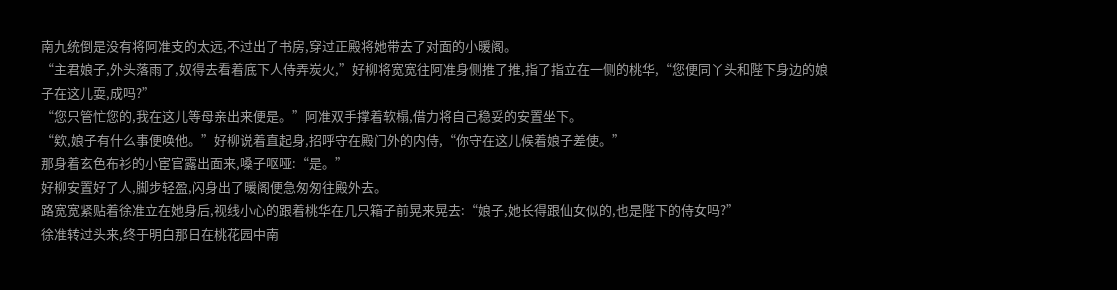南九统倒是没有将阿准支的太远,不过出了书房,穿过正殿将她带去了对面的小暖阁。
“主君娘子,外头落雨了,奴得去看着底下人侍弄炭火,”好柳将宽宽往阿准身侧推了推,指了指立在一侧的桃华,“您便同丫头和陛下身边的娘子在这儿耍,成吗?”
“您只管忙您的,我在这儿等母亲出来便是。”阿准双手撑着软榻,借力将自己稳妥的安置坐下。
“欸,娘子有什么事便唤他。”好柳说着直起身,招呼守在殿门外的内侍,“你守在这儿候着娘子差使。”
那身着玄色布衫的小宦官露出面来,嗓子呕哑:“是。”
好柳安置好了人,脚步轻盈,闪身出了暖阁便急匆匆往殿外去。
路宽宽紧贴着徐准立在她身后,视线小心的跟着桃华在几只箱子前晃来晃去:“娘子,她长得跟仙女似的,也是陛下的侍女吗?”
徐准转过头来,终于明白那日在桃花园中南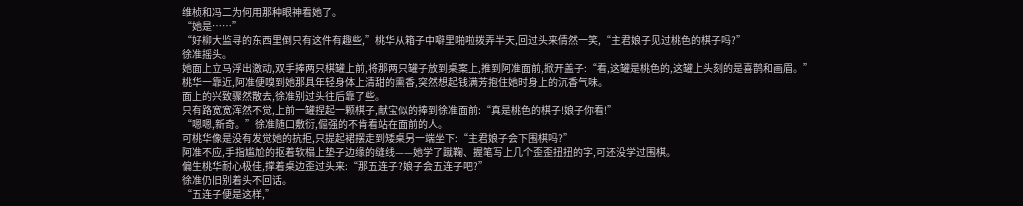维桢和冯二为何用那种眼神看她了。
“她是……”
“好柳大监寻的东西里倒只有这件有趣些,”桃华从箱子中噼里啪啦拨弄半天,回过头来倩然一笑,“主君娘子见过桃色的棋子吗?”
徐准摇头。
她面上立马浮出激动,双手捧两只棋罐上前,将那两只罐子放到桌案上,推到阿准面前,掀开盖子:“看,这罐是桃色的,这罐上头刻的是喜鹊和画眉。”
桃华一靠近,阿准便嗅到她那具年轻身体上清甜的熏香,突然想起钱满芳抱住她时身上的沉香气味。
面上的兴致骤然散去,徐准别过头往后靠了些。
只有路宽宽浑然不觉,上前一罐捏起一颗棋子,献宝似的捧到徐准面前:“真是桃色的棋子!娘子你看!”
“嗯嗯,新奇。”徐准随口敷衍,倔强的不肯看站在面前的人。
可桃华像是没有发觉她的抗拒,只提起裙摆走到矮桌另一端坐下:“主君娘子会下围棋吗?”
阿准不应,手指尴尬的抠着软榻上垫子边缘的缝线——她学了蹴鞠、握笔写上几个歪歪扭扭的字,可还没学过围棋。
偏生桃华耐心极佳,撑着桌边歪过头来:“那五连子?娘子会五连子吧?”
徐准仍旧别着头不回话。
“五连子便是这样,”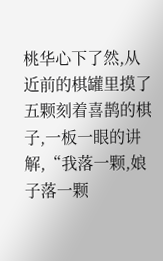桃华心下了然,从近前的棋罐里摸了五颗刻着喜鹊的棋子,一板一眼的讲解,“我落一颗,娘子落一颗